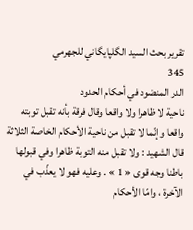تقرير بحث السيد الگلپايگاني للجهرمي
345
الدر المنضود في أحكام الحدود
ناحية لا ظاهرا ولا واقعا وقال فرقة بأنه تقبل توبته واقعا وإنّما لا تقبل من ناحية الأحكام الخاصة الثلاثة قال الشهيد : ولا تقبل منه التوبة ظاهرا وفي قبولها باطنا وجه قوى « 1 » . وعليه فهو لا يعذّب في الآخرة ، وامّا الأحكام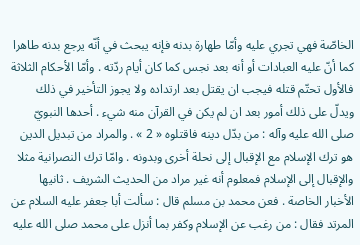الخاصّة فهي تجري عليه وأمّا طهارة بدنه فإنه يبحث في أنّه يرجع بدنه طاهرا كما أنّ عليه العبادات أو أنه بعد نجس كما كان أيام ردّته . وأمّا الأحكام الثلاثة فالأول تحتّم قتله فيجب ان يقتل بعد ارتداده ولا يجوز التأخير في ذلك ويدلّ على ذلك أمور بعد ان لم يكن في القرآن منه شيء . أحدها النبويّ صلى الله عليه وآله : من بدّل دينه فاقتلوه « 2 » . والمراد من تبديل الدين هو ترك الإسلام مع الإقبال إلى نحلة أخرى وبدونه . وامّا ترك النصرانية مثلا والإقبال إلى الإسلام فمعلوم أنه غير مراد من الحديث الشريف . ثانيها الأخبار الخاصة . فعن محمد بن مسلم قال : سألت أبا جعفر عليه السلام عن المرتد فقال : من رغب عن الإسلام وكفر بما أنزل على محمد صلى الله عليه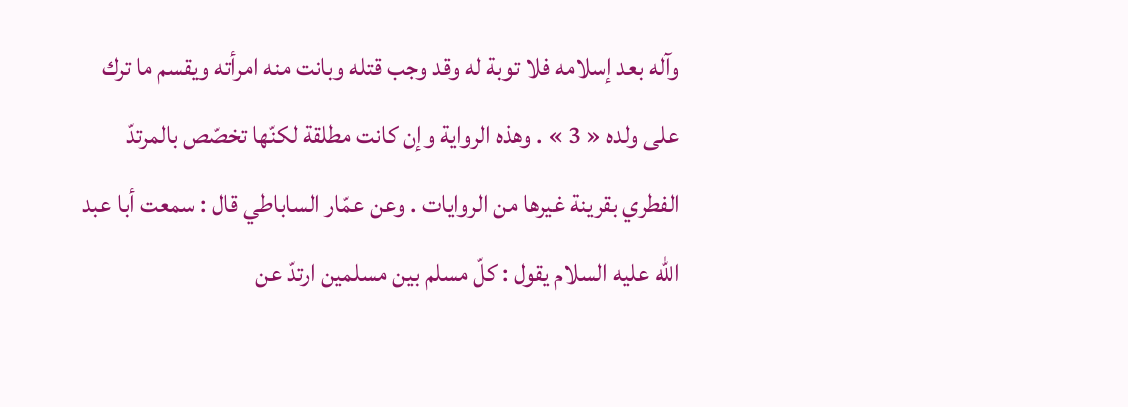وآله بعد إسلامه فلا توبة له وقد وجب قتله وبانت منه امرأته ويقسم ما ترك على ولده « 3 » . وهذه الرواية وإن كانت مطلقة لكنّها تخصّص بالمرتدّ الفطري بقرينة غيرها من الروايات . وعن عمّار الساباطي قال : سمعت أبا عبد الله عليه السلام يقول : كلّ مسلم بين مسلمين ارتدّ عن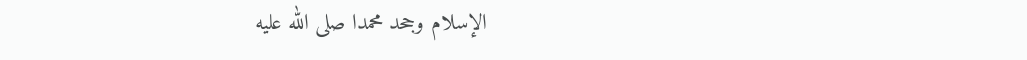الإسلام وجحد محمدا صلى الله عليه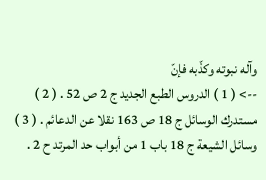وآله نبوته وكذّبه فإنّ
--> ( 1 ) الدروس الطبع الجديد ج 2 ص 52 . ( 2 ) مستدرك الوسائل ج 18 ص 163 نقلا عن الدعائم . ( 3 ) وسائل الشيعة ج 18 باب 1 من أبواب حد المرتد ح 2 .